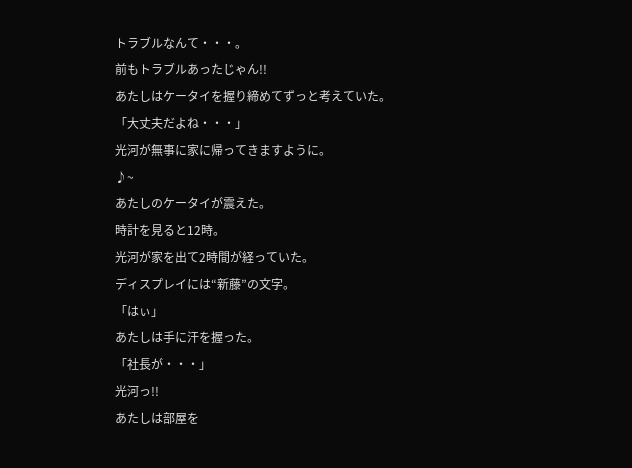トラブルなんて・・・。
前もトラブルあったじゃん!!
あたしはケータイを握り締めてずっと考えていた。
「大丈夫だよね・・・」
光河が無事に家に帰ってきますように。
♪~
あたしのケータイが震えた。
時計を見ると12時。
光河が家を出て2時間が経っていた。
ディスプレイには“新藤”の文字。
「はぃ」
あたしは手に汗を握った。
「社長が・・・」
光河っ!!
あたしは部屋を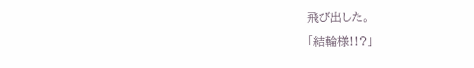飛び出した。
「結輪様!!?」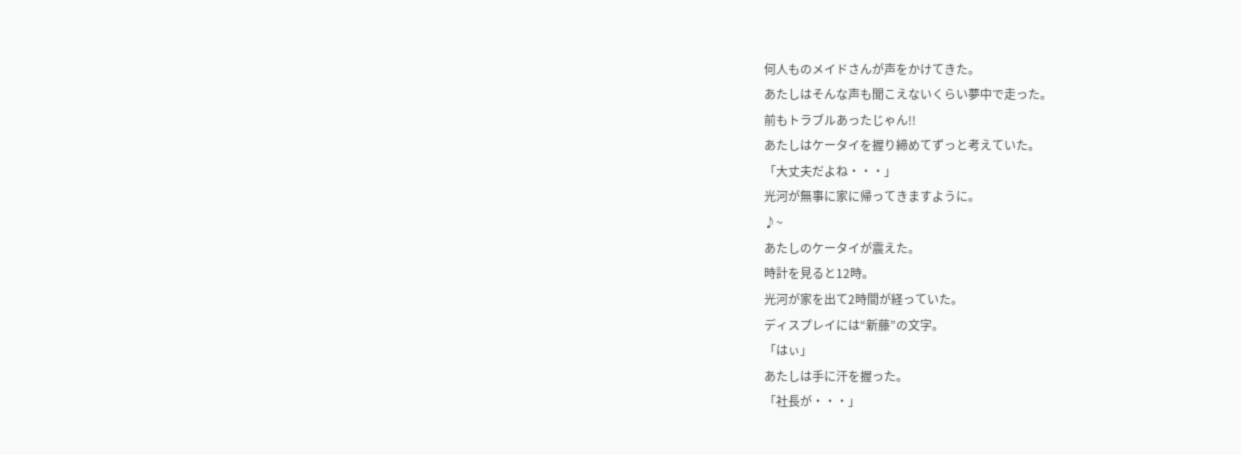何人ものメイドさんが声をかけてきた。
あたしはそんな声も聞こえないくらい夢中で走った。
前もトラブルあったじゃん!!
あたしはケータイを握り締めてずっと考えていた。
「大丈夫だよね・・・」
光河が無事に家に帰ってきますように。
♪~
あたしのケータイが震えた。
時計を見ると12時。
光河が家を出て2時間が経っていた。
ディスプレイには“新藤”の文字。
「はぃ」
あたしは手に汗を握った。
「社長が・・・」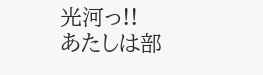光河っ!!
あたしは部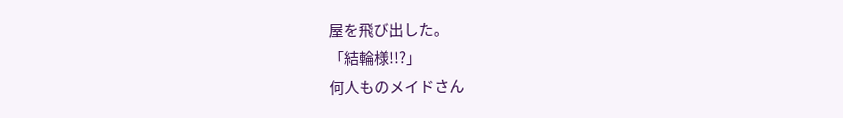屋を飛び出した。
「結輪様!!?」
何人ものメイドさん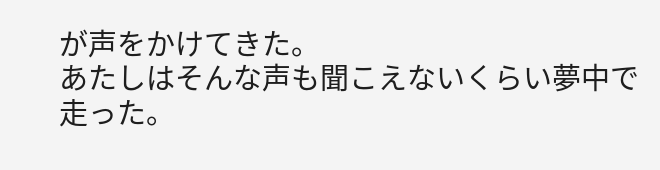が声をかけてきた。
あたしはそんな声も聞こえないくらい夢中で走った。